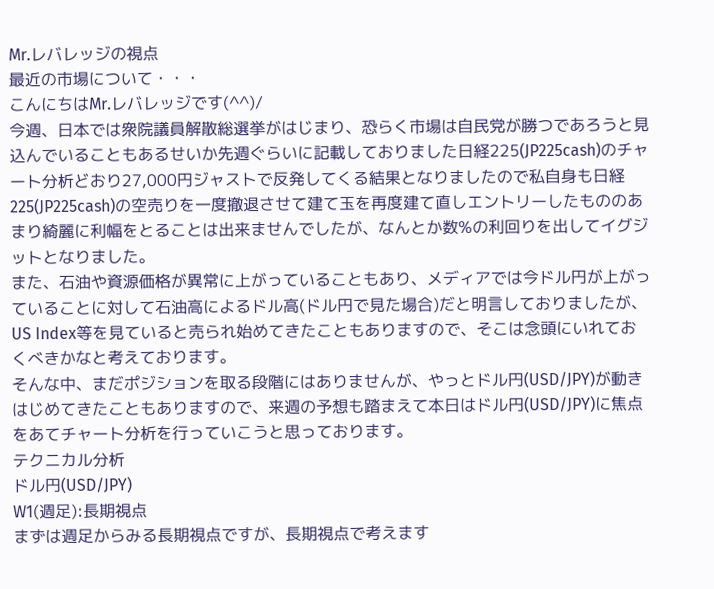Mr.レバレッジの視点
最近の市場について・・・
こんにちはMr.レバレッジです(^^)/
今週、日本では衆院議員解散総選挙がはじまり、恐らく市場は自民党が勝つであろうと見込んでいることもあるせいか先週ぐらいに記載しておりました日経225(JP225cash)のチャート分析どおり27,000円ジャストで反発してくる結果となりましたので私自身も日経225(JP225cash)の空売りを一度撤退させて建て玉を再度建て直しエントリーしたもののあまり綺麗に利幅をとることは出来ませんでしたが、なんとか数%の利回りを出してイグジットとなりました。
また、石油や資源価格が異常に上がっていることもあり、メディアでは今ドル円が上がっていることに対して石油高によるドル高(ドル円で見た場合)だと明言しておりましたが、US Index等を見ていると売られ始めてきたこともありますので、そこは念頭にいれておくべきかなと考えております。
そんな中、まだポジションを取る段階にはありませんが、やっとドル円(USD/JPY)が動きはじめてきたこともありますので、来週の予想も踏まえて本日はドル円(USD/JPY)に焦点をあてチャート分析を行っていこうと思っております。
テクニカル分析
ドル円(USD/JPY)
W1(週足):長期視点
まずは週足からみる長期視点ですが、長期視点で考えます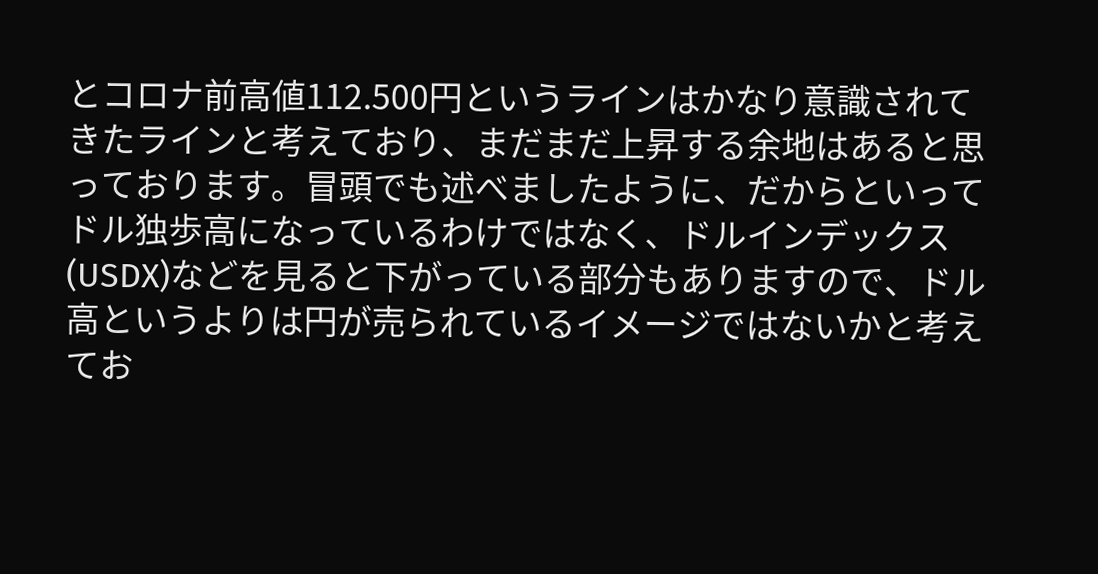とコロナ前高値112.500円というラインはかなり意識されてきたラインと考えており、まだまだ上昇する余地はあると思っております。冒頭でも述べましたように、だからといってドル独歩高になっているわけではなく、ドルインデックス(USDX)などを見ると下がっている部分もありますので、ドル高というよりは円が売られているイメージではないかと考えてお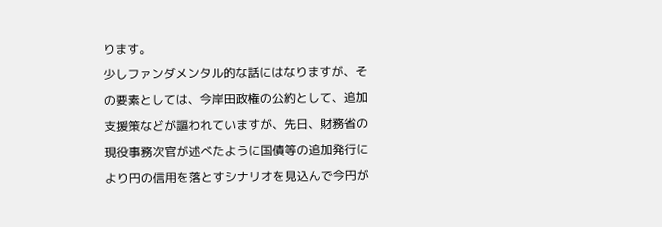ります。
少しファンダメンタル的な話にはなりますが、その要素としては、今岸田政権の公約として、追加支援策などが謳われていますが、先日、財務省の現役事務次官が述べたように国債等の追加発行により円の信用を落とすシナリオを見込んで今円が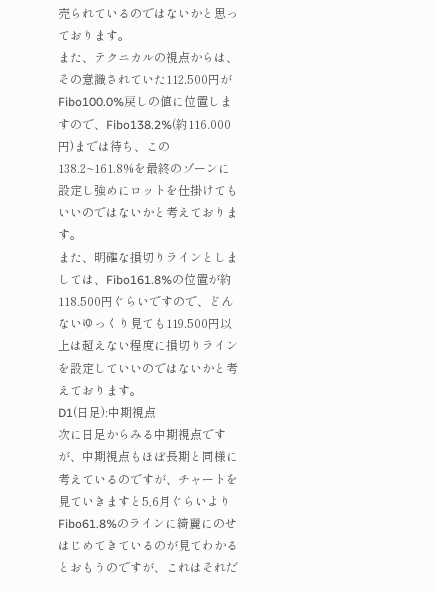売られているのではないかと思っております。
また、テクニカルの視点からは、その意識されていた112.500円がFibo100.0%戻しの値に位置しますので、Fibo138.2%(約116.000円)までは待ち、この138.2~161.8%を最終のゾーンに設定し強めにロットを仕掛けてもいいのではないかと考えております。
また、明確な損切りラインとしましては、Fibo161.8%の位置が約118.500円ぐらいですので、どんないゆっくり見ても119.500円以上は超えない程度に損切りラインを設定していいのではないかと考えております。
D1(日足):中期視点
次に日足からみる中期視点ですが、中期視点もほぼ長期と同様に考えているのですが、チャートを見ていきますと5,6月ぐらいよりFibo61.8%のラインに綺麗にのせはじめてきているのが見てわかるとおもうのですが、これはそれだ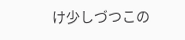け少しづつこの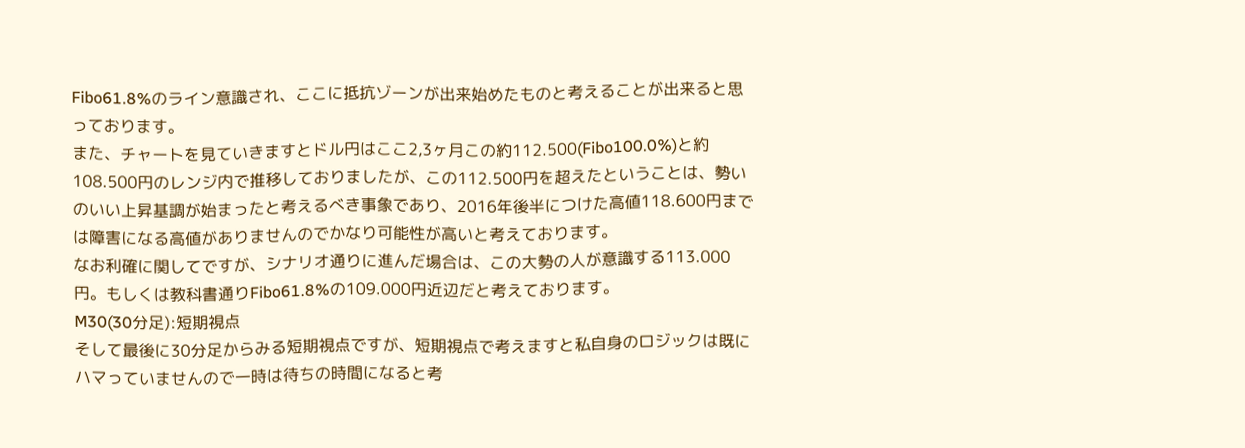Fibo61.8%のライン意識され、ここに抵抗ゾーンが出来始めたものと考えることが出来ると思っております。
また、チャートを見ていきますとドル円はここ2,3ヶ月この約112.500(Fibo100.0%)と約108.500円のレンジ内で推移しておりましたが、この112.500円を超えたということは、勢いのいい上昇基調が始まったと考えるべき事象であり、2016年後半につけた高値118.600円までは障害になる高値がありませんのでかなり可能性が高いと考えております。
なお利確に関してですが、シナリオ通りに進んだ場合は、この大勢の人が意識する113.000円。もしくは教科書通りFibo61.8%の109.000円近辺だと考えております。
M30(30分足):短期視点
そして最後に30分足からみる短期視点ですが、短期視点で考えますと私自身のロジックは既にハマっていませんので一時は待ちの時間になると考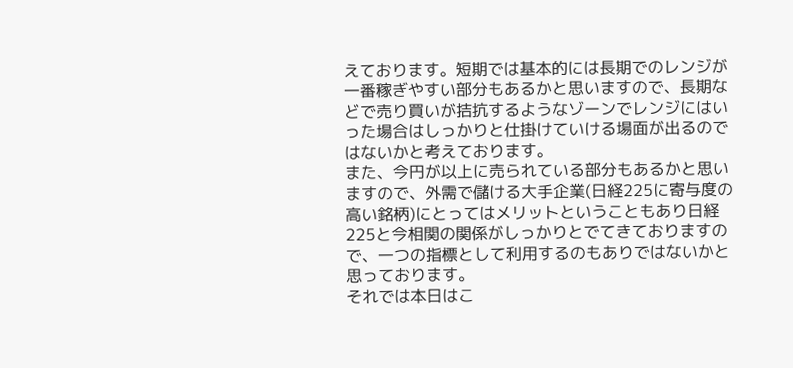えております。短期では基本的には長期でのレンジが一番稼ぎやすい部分もあるかと思いますので、長期などで売り買いが拮抗するようなゾーンでレンジにはいった場合はしっかりと仕掛けていける場面が出るのではないかと考えております。
また、今円が以上に売られている部分もあるかと思いますので、外需で儲ける大手企業(日経225に寄与度の高い銘柄)にとってはメリットということもあり日経225と今相関の関係がしっかりとでてきておりますので、一つの指標として利用するのもありではないかと思っております。
それでは本日はこ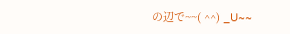の辺で~~( ^^) _U~~